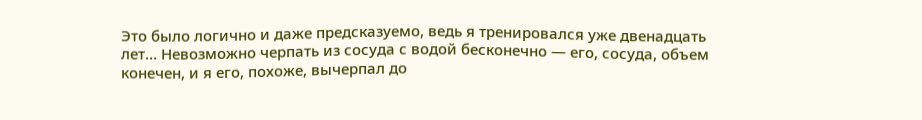Это было логично и даже предсказуемо, ведь я тренировался уже двенадцать лет… Невозможно черпать из сосуда с водой бесконечно — его, сосуда, объем конечен, и я его, похоже, вычерпал до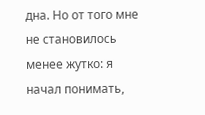дна. Но от того мне не становилось менее жутко: я начал понимать,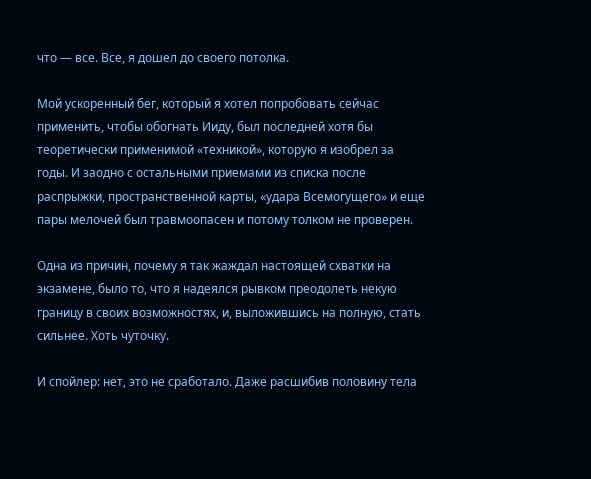что — все. Все, я дошел до своего потолка.

Мой ускоренный бег, который я хотел попробовать сейчас применить, чтобы обогнать Ииду, был последней хотя бы теоретически применимой «техникой», которую я изобрел за годы. И заодно с остальными приемами из списка после распрыжки, пространственной карты, «удара Всемогущего» и еще пары мелочей был травмоопасен и потому толком не проверен.

Одна из причин, почему я так жаждал настоящей схватки на экзамене, было то, что я надеялся рывком преодолеть некую границу в своих возможностях, и, выложившись на полную, стать сильнее. Хоть чуточку.

И спойлер: нет, это не сработало. Даже расшибив половину тела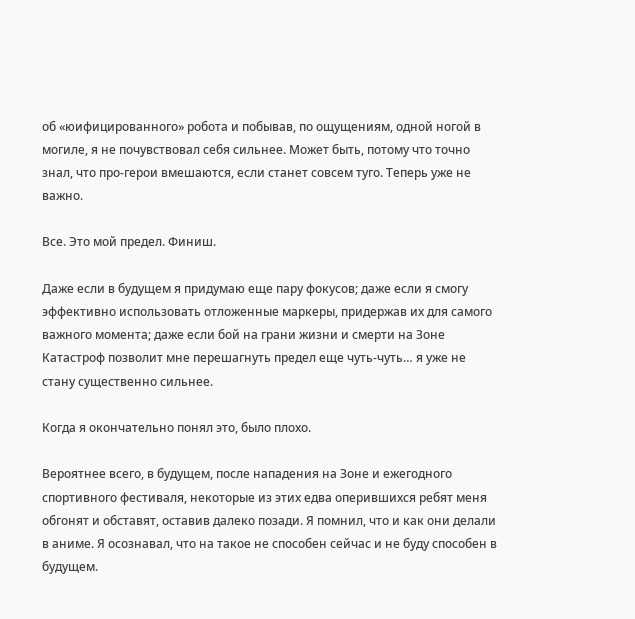об «юифицированного» робота и побывав, по ощущениям, одной ногой в могиле, я не почувствовал себя сильнее. Может быть, потому что точно знал, что про-герои вмешаются, если станет совсем туго. Теперь уже не важно.

Все. Это мой предел. Финиш.

Даже если в будущем я придумаю еще пару фокусов; даже если я смогу эффективно использовать отложенные маркеры, придержав их для самого важного момента; даже если бой на грани жизни и смерти на Зоне Катастроф позволит мне перешагнуть предел еще чуть-чуть… я уже не стану существенно сильнее.

Когда я окончательно понял это, было плохо.

Вероятнее всего, в будущем, после нападения на Зоне и ежегодного спортивного фестиваля, некоторые из этих едва оперившихся ребят меня обгонят и обставят, оставив далеко позади. Я помнил, что и как они делали в аниме. Я осознавал, что на такое не способен сейчас и не буду способен в будущем.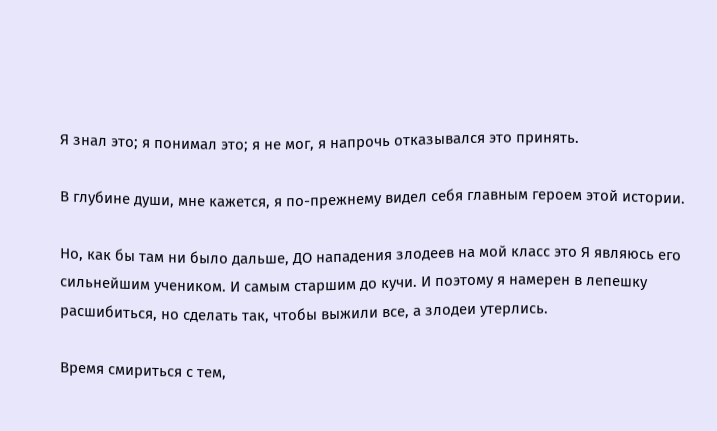Я знал это; я понимал это; я не мог, я напрочь отказывался это принять.

В глубине души, мне кажется, я по-прежнему видел себя главным героем этой истории.

Но, как бы там ни было дальше, ДО нападения злодеев на мой класс это Я являюсь его сильнейшим учеником. И самым старшим до кучи. И поэтому я намерен в лепешку расшибиться, но сделать так, чтобы выжили все, а злодеи утерлись.

Время смириться с тем,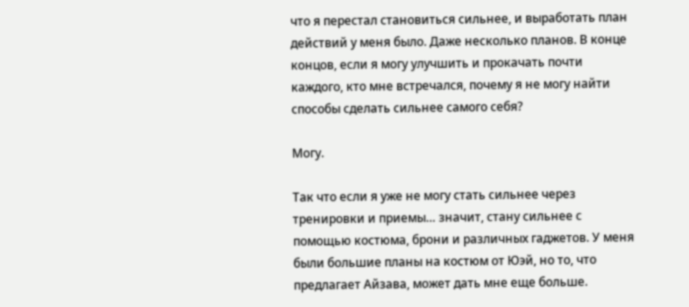что я перестал становиться сильнее, и выработать план действий у меня было. Даже несколько планов. В конце концов, если я могу улучшить и прокачать почти каждого, кто мне встречался, почему я не могу найти способы сделать сильнее самого себя?

Могу.

Так что если я уже не могу стать сильнее через тренировки и приемы… значит, стану сильнее с помощью костюма, брони и различных гаджетов. У меня были большие планы на костюм от Юэй, но то, что предлагает Айзава, может дать мне еще больше.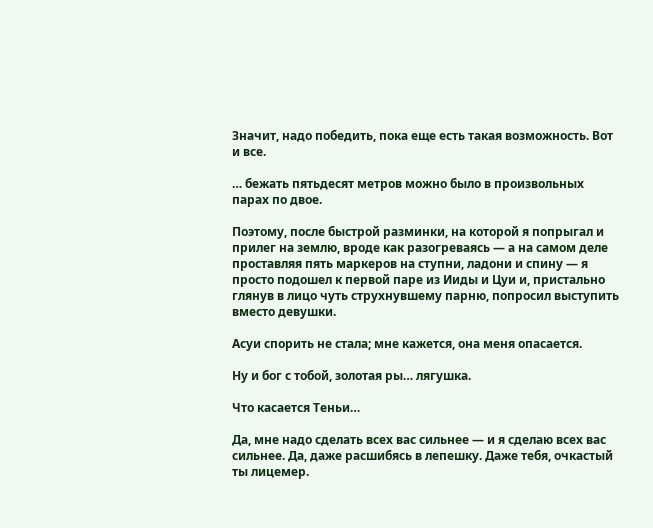Значит, надо победить, пока еще есть такая возможность. Вот и все.

… бежать пятьдесят метров можно было в произвольных парах по двое.

Поэтому, после быстрой разминки, на которой я попрыгал и прилег на землю, вроде как разогреваясь — а на самом деле проставляя пять маркеров на ступни, ладони и спину — я просто подошел к первой паре из Ииды и Цуи и, пристально глянув в лицо чуть струхнувшему парню, попросил выступить вместо девушки.

Асуи спорить не стала; мне кажется, она меня опасается.

Ну и бог с тобой, золотая ры… лягушка.

Что касается Теньи…

Да, мне надо сделать всех вас сильнее — и я сделаю всех вас сильнее. Да, даже расшибясь в лепешку. Даже тебя, очкастый ты лицемер.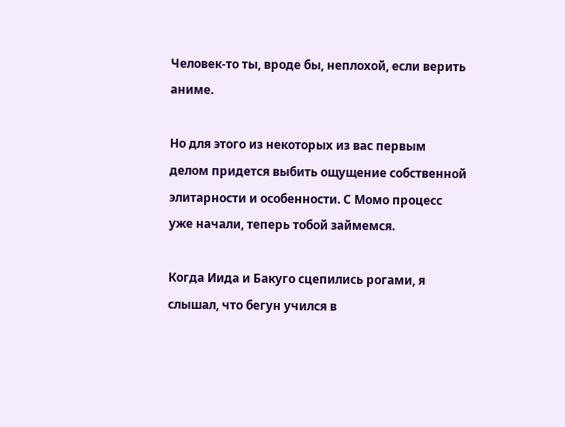Человек-то ты, вроде бы, неплохой, если верить аниме.

Но для этого из некоторых из вас первым делом придется выбить ощущение собственной элитарности и особенности. С Момо процесс уже начали, теперь тобой займемся.

Когда Иида и Бакуго сцепились рогами, я слышал, что бегун учился в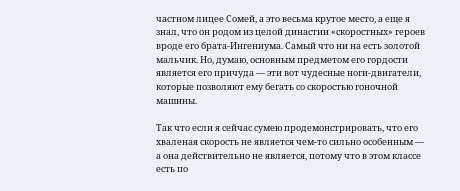частном лицее Сомей, а это весьма крутое место, а еще я знал, что он родом из целой династии «скоростных» героев вроде его брата-Ингениума. Самый что ни на есть золотой мальчик. Но, думаю, основным предметом его гордости является его причуда — эти вот чудесные ноги-двигатели, которые позволяют ему бегать со скоростью гоночной машины.

Так что если я сейчас сумею продемонстрировать, что его хваленая скорость не является чем-то сильно особенным — а она действительно не является, потому что в этом классе есть по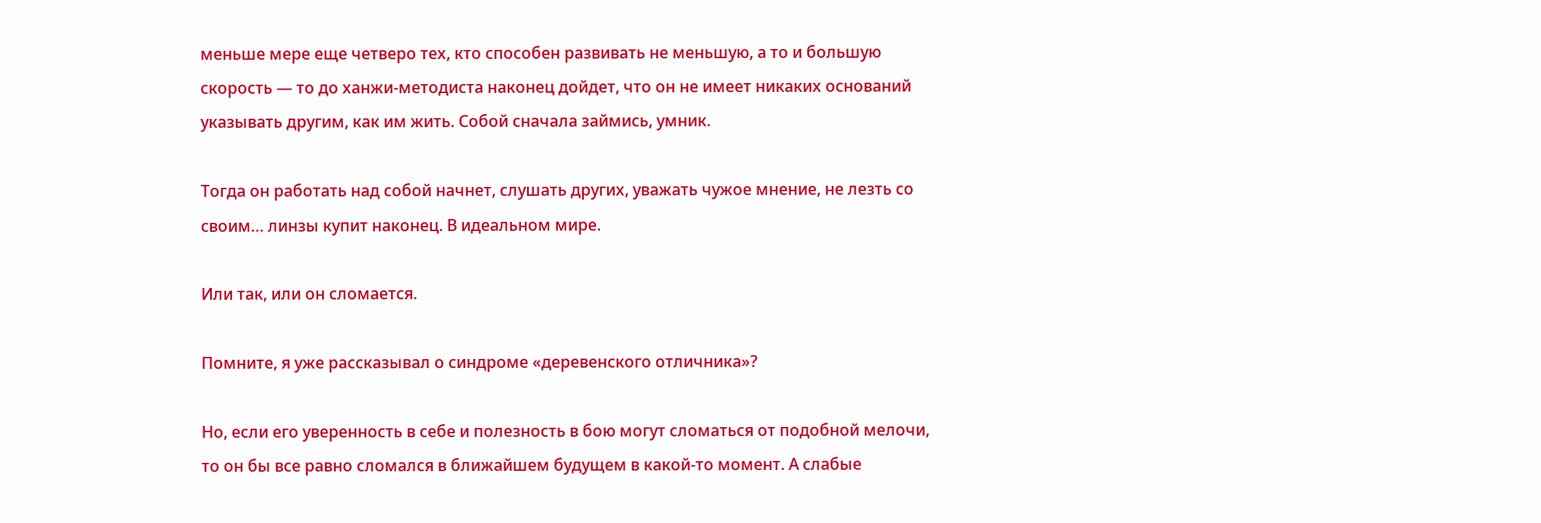меньше мере еще четверо тех, кто способен развивать не меньшую, а то и большую скорость — то до ханжи-методиста наконец дойдет, что он не имеет никаких оснований указывать другим, как им жить. Собой сначала займись, умник.

Тогда он работать над собой начнет, слушать других, уважать чужое мнение, не лезть со своим… линзы купит наконец. В идеальном мире.

Или так, или он сломается.

Помните, я уже рассказывал о синдроме «деревенского отличника»?

Но, если его уверенность в себе и полезность в бою могут сломаться от подобной мелочи, то он бы все равно сломался в ближайшем будущем в какой-то момент. А слабые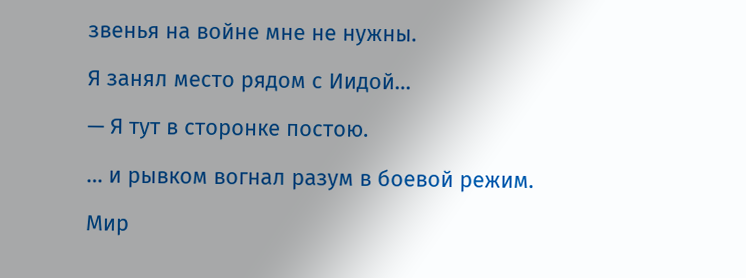звенья на войне мне не нужны.

Я занял место рядом с Иидой…

— Я тут в сторонке постою.

… и рывком вогнал разум в боевой режим.

Мир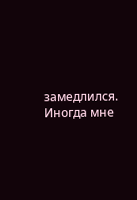замедлился. Иногда мне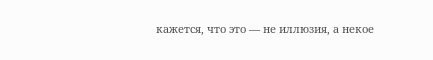кажется, что это — не иллюзия, а некое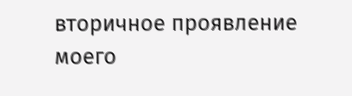вторичное проявление моего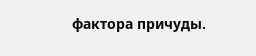фактора причуды.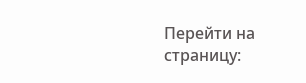Перейти на страницу: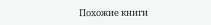Похожие книги